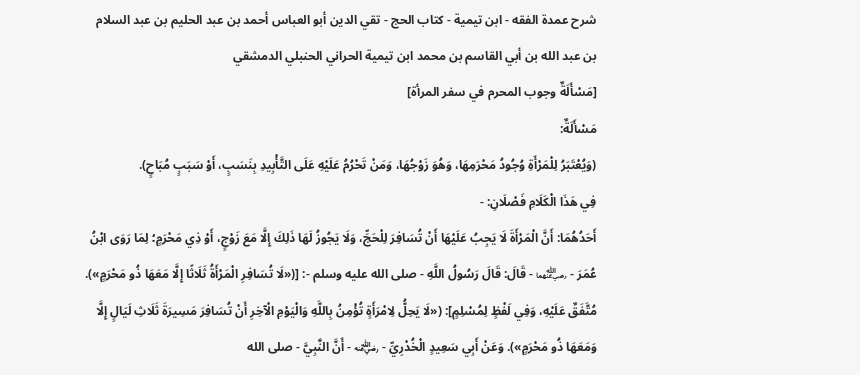شرح عمدة الفقه - ابن تيمية - كتاب الحج - تقي الدين أبو العباس أحمد بن عبد الحليم بن عبد السلام بن عبد الله بن أبي القاسم بن محمد ابن تيمية الحراني الحنبلي الدمشقي
[مَسْأَلَةٌ وجوب المحرم في سفر المرأة]
مَسْأَلَةٌ:
(وَيُعْتَبَرُ لِلْمَرْأَةِ وُجُودُ مَحْرَمِهَا، وَهُوَ زَوْجُهَا، وَمَنْ تَحْرُمُ عَلَيْهِ عَلَى التَّأْبِيدِ بِنَسَبٍ، أَوْ سَبَبٍ مُبَاحٍ).
فِي هَذَا الْكَلَامِ فَصْلَانِ: -
أَحَدُهُمَا: أَنَّ الْمَرْأَةَ لَا يَجِبُ عَلَيْهَا أَنْ تُسَافِرَ لِلْحَجِّ، وَلَا يَجُوزُ لَهَا ذَلِكَ إِلَّا مَعَ زَوْجٍ، أَوْ ذِي مَحْرَمٍ؛ لِمَا رَوَى ابْنُ عُمَرَ - ﵄ - قَالَ: قَالَ رَسُولُ اللَّهِ - صلى الله عليه وسلم -: [(«لَا تُسَافِرِ الْمَرْأَةُ ثَلَاثًا إِلَّا مَعَهَا ذُو مَحْرَمٍ»). مُتَّفَقٌ عَلَيْهِ، وَفِي لَفْظٍ لِمُسْلِمٍ]: («لَا يَحِلُّ لِامْرَأَةٍ تُؤْمِنُ بِاللَّهِ وَالْيَوْمِ الْآخِرِ أَنْ تُسَافِرَ مَسِيرَةَ ثَلَاثِ لَيَالٍ إِلَّا وَمَعَهَا ذُو مَحْرَمٍ»). وَعَنْ أَبِي سَعِيدٍ الْخُدْرِيِّ - ﵁ - أَنَّ النَّبِيَّ - صلى الله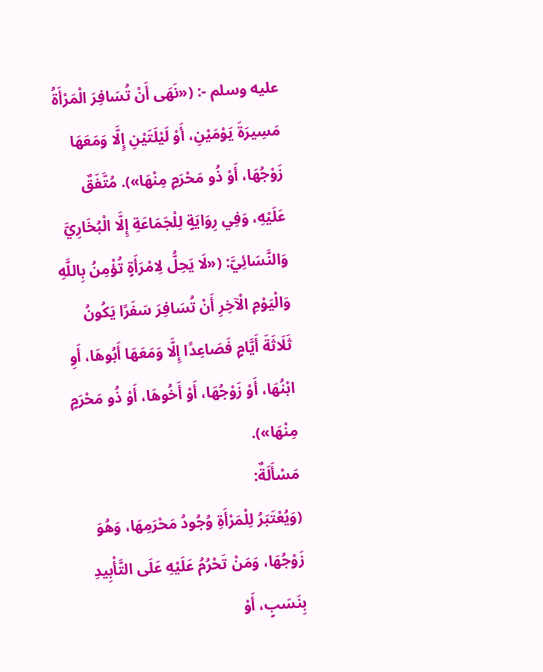عليه وسلم -: («نَهَى أَنْ تُسَافِرَ الْمَرْأَةُ مَسِيرَةَ يَوْمَيْنِ، أَوْ لَيْلَتَيْنِ إِلَّا وَمَعَهَا زَوْجُهَا، أَوْ ذُو مَحْرَمٍ مِنْهَا»). مُتَّفَقٌ عَلَيْهِ، وَفِي رِوَايَةٍ لِلْجَمَاعَةِ إِلَّا الْبُخَارِيَّ وَالنَّسَائِيَّ: («لَا يَحِلُّ لِامْرَأَةٍ تُؤْمِنُ بِاللَّهِ وَالْيَوْمِ الْآخِرِ أَنْ تُسَافِرَ سَفَرًا يَكُونُ ثَلَاثَةَ أَيَّامٍ فَصَاعِدًا إِلَّا وَمَعَهَا أَبُوهَا، أَوِ ابْنُهَا، أَوْ زَوْجُهَا، أَوْ أَخُوهَا، أَوْ ذُو مَحْرَمٍ مِنْهَا»).
مَسْأَلَةٌ:
(وَيُعْتَبَرُ لِلْمَرْأَةِ وُجُودُ مَحْرَمِهَا، وَهُوَ زَوْجُهَا، وَمَنْ تَحْرُمُ عَلَيْهِ عَلَى التَّأْبِيدِ بِنَسَبٍ، أَوْ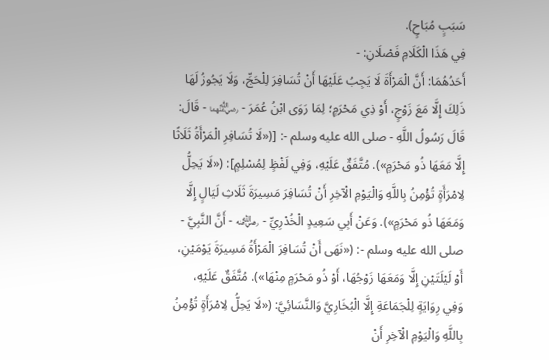سَبَبٍ مُبَاحٍ).
فِي هَذَا الْكَلَامِ فَصْلَانِ: -
أَحَدُهُمَا: أَنَّ الْمَرْأَةَ لَا يَجِبُ عَلَيْهَا أَنْ تُسَافِرَ لِلْحَجِّ، وَلَا يَجُوزُ لَهَا ذَلِكَ إِلَّا مَعَ زَوْجٍ، أَوْ ذِي مَحْرَمٍ؛ لِمَا رَوَى ابْنُ عُمَرَ - ﵄ - قَالَ: قَالَ رَسُولُ اللَّهِ - صلى الله عليه وسلم -: [(«لَا تُسَافِرِ الْمَرْأَةُ ثَلَاثًا إِلَّا مَعَهَا ذُو مَحْرَمٍ»). مُتَّفَقٌ عَلَيْهِ، وَفِي لَفْظٍ لِمُسْلِمٍ]: («لَا يَحِلُّ لِامْرَأَةٍ تُؤْمِنُ بِاللَّهِ وَالْيَوْمِ الْآخِرِ أَنْ تُسَافِرَ مَسِيرَةَ ثَلَاثِ لَيَالٍ إِلَّا وَمَعَهَا ذُو مَحْرَمٍ»). وَعَنْ أَبِي سَعِيدٍ الْخُدْرِيِّ - ﵁ - أَنَّ النَّبِيَّ - صلى الله عليه وسلم -: («نَهَى أَنْ تُسَافِرَ الْمَرْأَةُ مَسِيرَةَ يَوْمَيْنِ، أَوْ لَيْلَتَيْنِ إِلَّا وَمَعَهَا زَوْجُهَا، أَوْ ذُو مَحْرَمٍ مِنْهَا»). مُتَّفَقٌ عَلَيْهِ، وَفِي رِوَايَةٍ لِلْجَمَاعَةِ إِلَّا الْبُخَارِيَّ وَالنَّسَائِيَّ: («لَا يَحِلُّ لِامْرَأَةٍ تُؤْمِنُ بِاللَّهِ وَالْيَوْمِ الْآخِرِ أَنْ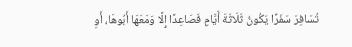تُسَافِرَ سَفَرًا يَكُونُ ثَلَاثَةَ أَيَّامٍ فَصَاعِدًا إِلَّا وَمَعَهَا أَبُوهَا، أَوِ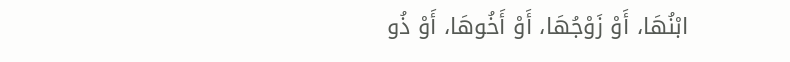ابْنُهَا، أَوْ زَوْجُهَا، أَوْ أَخُوهَا، أَوْ ذُو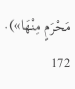مَحْرَمٍ مِنْهَا»).
172